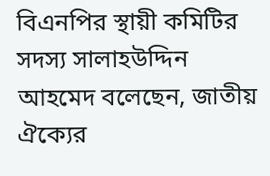বিএনপির স্থায়ী কমিটির সদস্য সালাহউদ্দিন আহমেদ বলেছেন, জাতীয় ঐক্যের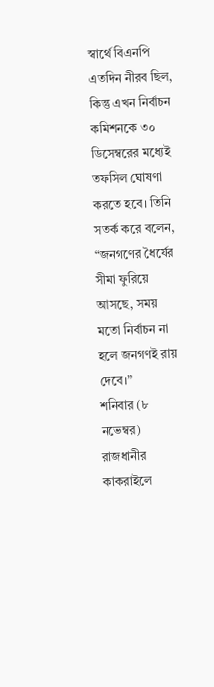স্বার্থে বিএনপি এতদিন নীরব ছিল, কিন্তু এখন নির্বাচন কমিশনকে ৩০ ডিসেম্বরের মধ্যেই তফসিল ঘোষণা করতে হবে। তিনি সতর্ক করে বলেন, “জনগণের ধৈর্যের সীমা ফুরিয়ে আসছে, সময় মতো নির্বাচন না হলে জনগণই রায় দেবে।”
শনিবার (৮ নভেম্বর) রাজধানীর কাকরাইলে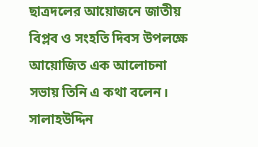ছাত্রদলের আয়োজনে জাতীয় বিপ্লব ও সংহতি দিবস উপলক্ষে আয়োজিত এক আলোচনা সভায় তিনি এ কথা বলেন।
সালাহউদ্দিন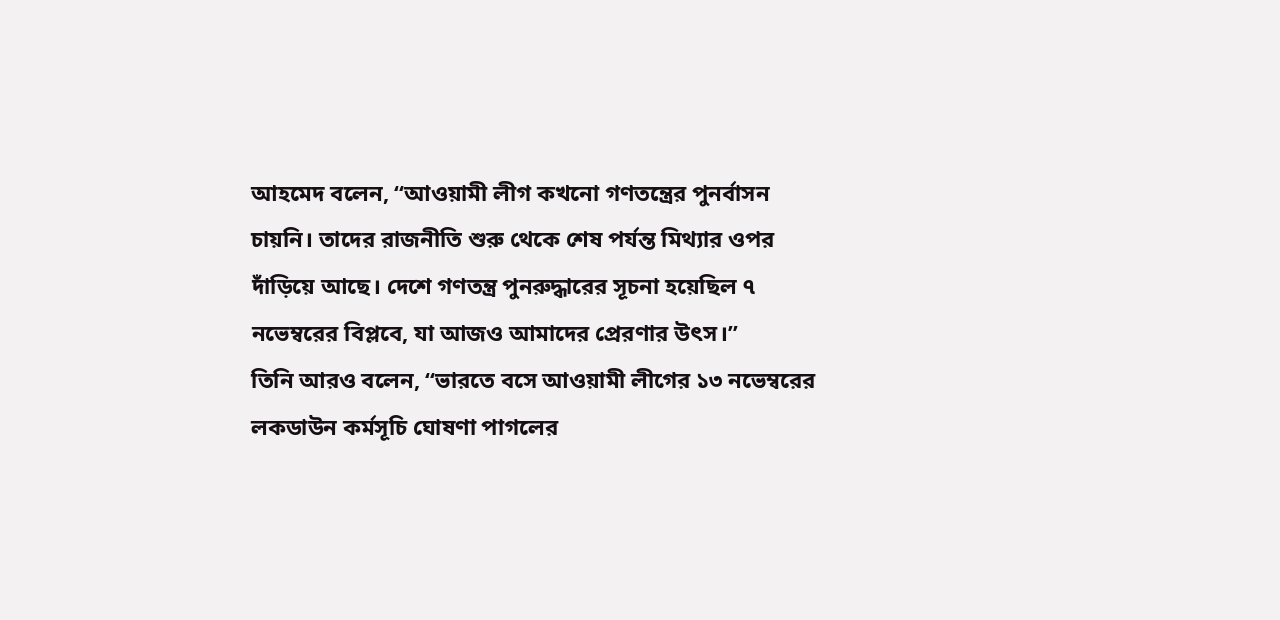আহমেদ বলেন, “আওয়ামী লীগ কখনো গণতন্ত্রের পুনর্বাসন চায়নি। তাদের রাজনীতি শুরু থেকে শেষ পর্যন্ত মিথ্যার ওপর দাঁড়িয়ে আছে। দেশে গণতন্ত্র পুনরুদ্ধারের সূচনা হয়েছিল ৭ নভেম্বরের বিপ্লবে, যা আজও আমাদের প্রেরণার উৎস।”
তিনি আরও বলেন, “ভারতে বসে আওয়ামী লীগের ১৩ নভেম্বরের লকডাউন কর্মসূচি ঘোষণা পাগলের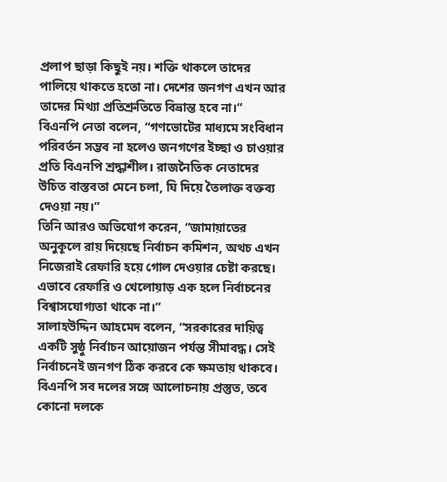প্রলাপ ছাড়া কিছুই নয়। শক্তি থাকলে তাদের পালিয়ে থাকতে হতো না। দেশের জনগণ এখন আর তাদের মিথ্যা প্রতিশ্রুতিতে বিভ্রান্ত হবে না।”
বিএনপি নেতা বলেন, “গণভোটের মাধ্যমে সংবিধান পরিবর্তন সম্ভব না হলেও জনগণের ইচ্ছা ও চাওয়ার প্রতি বিএনপি শ্রদ্ধাশীল। রাজনৈতিক নেতাদের উচিত বাস্তবতা মেনে চলা, ঘি দিয়ে তৈলাক্ত বক্তব্য দেওয়া নয়।”
তিনি আরও অভিযোগ করেন, “জামায়াতের অনুকূলে রায় দিয়েছে নির্বাচন কমিশন, অথচ এখন নিজেরাই রেফারি হয়ে গোল দেওয়ার চেষ্টা করছে। এভাবে রেফারি ও খেলোয়াড় এক হলে নির্বাচনের বিশ্বাসযোগ্যতা থাকে না।”
সালাহউদ্দিন আহমেদ বলেন, “সরকারের দায়িত্ব একটি সুষ্ঠু নির্বাচন আয়োজন পর্যন্ত সীমাবদ্ধ। সেই নির্বাচনেই জনগণ ঠিক করবে কে ক্ষমতায় থাকবে। বিএনপি সব দলের সঙ্গে আলোচনায় প্রস্তুত, তবে কোনো দলকে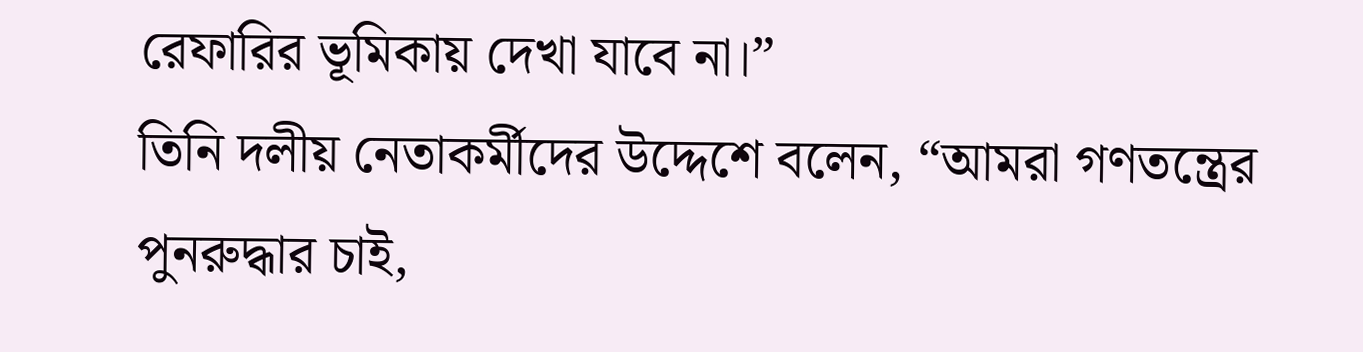রেফারির ভূমিকায় দেখা যাবে না।”
তিনি দলীয় নেতাকর্মীদের উদ্দেশে বলেন, “আমরা গণতন্ত্রের পুনরুদ্ধার চাই,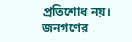প্রতিশোধ নয়। জনগণের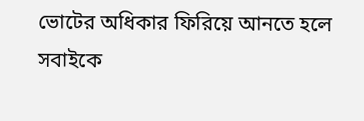ভোটের অধিকার ফিরিয়ে আনতে হলে সবাইকে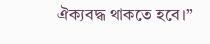ঐক্যবদ্ধ থাকতে হবে।”